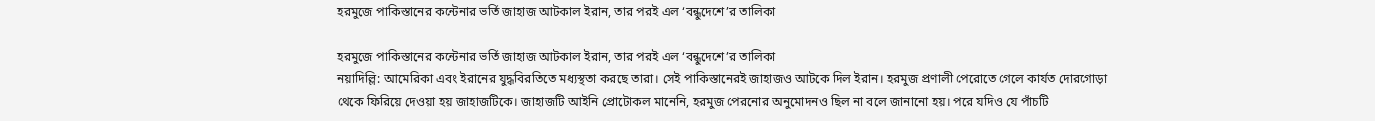হরমুজে পাকিস্তানের কন্টেনার ভর্তি জাহাজ আটকাল ইরান, তার পরই এল ‘বন্ধুদেশে’র তালিকা

হরমুজে পাকিস্তানের কন্টেনার ভর্তি জাহাজ আটকাল ইরান, তার পরই এল ‘বন্ধুদেশে’র তালিকা
নয়াদিল্লি: আমেরিকা এবং ইরানের যুদ্ধবিরতিতে মধ্যস্থতা করছে তারা। সেই পাকিস্তানেরই জাহাজও আটকে দিল ইরান। হরমুজ প্রণালী পেরোতে গেলে কার্যত দোরগোড়া থেকে ফিরিয়ে দেওয়া হয় জাহাজটিকে। জাহাজটি আইনি প্রোটোকল মানেনি, হরমুজ পেরনোর অনুমোদনও ছিল না বলে জানানো হয়। পরে যদিও যে পাঁচটি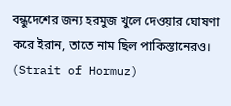বন্ধুদেশের জন্য হরমুজ খুলে দেওয়ার ঘোষণা করে ইরান, তাতে নাম ছিল পাকিস্তানেরও। (Strait of Hormuz)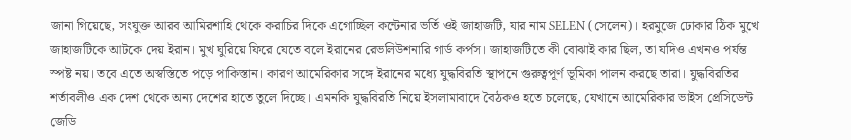জানা গিয়েছে, সংযুক্ত আরব আমিরশাহি থেকে করাচির দিকে এগোচ্ছিল কন্টেনার ভর্তি ওই জাহাজটি, যার নাম SELEN (সেলেন)। হরমুজে ঢোকার ঠিক মুখে জাহাজটিকে আটকে দেয় ইরান। মুখ ঘুরিয়ে ফিরে যেতে বলে ইরানের রেভলিউশনারি গার্ড কর্পস। জাহাজটিতে কী বোঝাই কার ছিল, তা যদিও এখনও পর্যন্ত স্পষ্ট নয়। তবে এতে অস্বস্তিতে পড়ে পাকিস্তান। কারণ আমেরিকার সঙ্গে ইরানের মধ্যে যুদ্ধবিরতি স্থাপনে গুরুত্বপূর্ণ ভূমিকা পালন করছে তারা। যুদ্ধবিরতির শর্তাবলীও এক দেশ থেকে অন্য দেশের হাতে তুলে দিচ্ছে। এমনকি যুদ্ধবিরতি নিয়ে ইসলামাবাদে বৈঠকও হতে চলেছে, যেখানে আমেরিকার ভাইস প্রেসিডেন্ট জেডি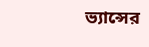ভ্যান্সের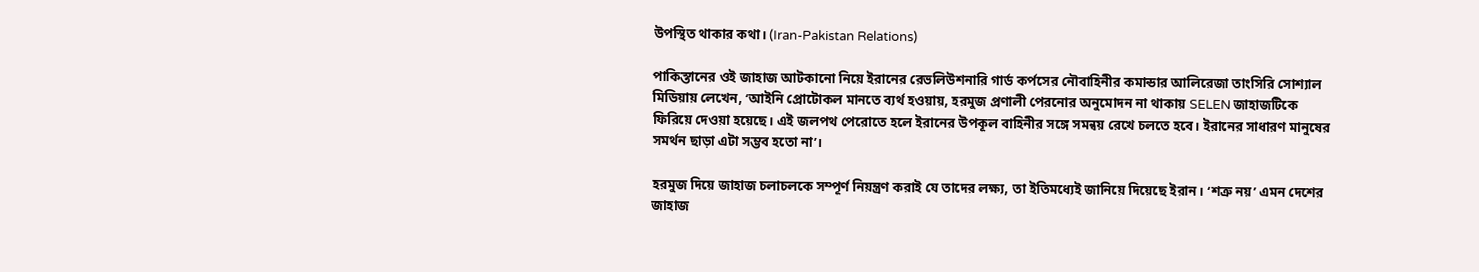উপস্থিত থাকার কথা। (Iran-Pakistan Relations)

পাকিস্তানের ওই জাহাজ আটকানো নিয়ে ইরানের রেভলিউশনারি গার্ড কর্পসের নৌবাহিনীর কমান্ডার আলিরেজা তাংসিরি সোশ্যাল মিডিয়ায় লেখেন, ‘আইনি প্রোটোকল মানতে ব্যর্থ হওয়ায়, হরমুজ প্রণালী পেরনোর অনুমোদন না থাকায় SELEN জাহাজটিকে ফিরিয়ে দেওয়া হয়েছে। এই জলপথ পেরোতে হলে ইরানের উপকূল বাহিনীর সঙ্গে সমন্বয় রেখে চলতে হবে। ইরানের সাধারণ মানুষের সমর্থন ছাড়া এটা সম্ভব হতো না’।

হরমুজ দিয়ে জাহাজ চলাচলকে সম্পূর্ণ নিয়ন্ত্রণ করাই যে তাদের লক্ষ্য, তা ইতিমধ্যেই জানিয়ে দিয়েছে ইরান। ‘শত্রু নয়’ এমন দেশের জাহাজ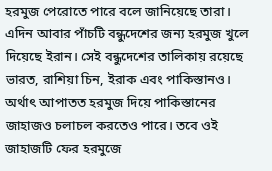হরমুজ পেরোতে পারে বলে জানিয়েছে তারা। এদিন আবার পাঁচটি বন্ধুদেশের জন্য হরমুজ খুলে দিয়েছে ইরান। সেই বন্ধুদেশের তালিকায় রয়েছে ভারত, রাশিয়া চিন, ইরাক এবং পাকিস্তানও। অর্থাৎ আপাতত হরমুজ দিয়ে পাকিস্তানের জাহাজও চলাচল করতেও পারে। তবে ওই জাহাজটি ফের হরমুজে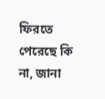ফিরতে পেরেছে কি না, জানা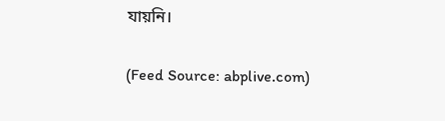যায়নি।

(Feed Source: abplive.com)